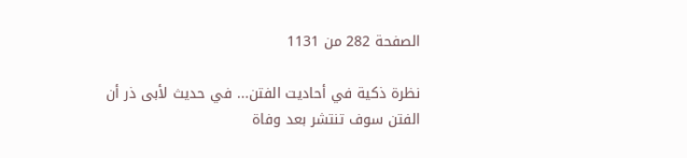الصفحة 282 من 1131

نظرة ذكية في أحاديت الفتن... في حديث لأبى ذر أن الفتن سوف تنتشر بعد وفاة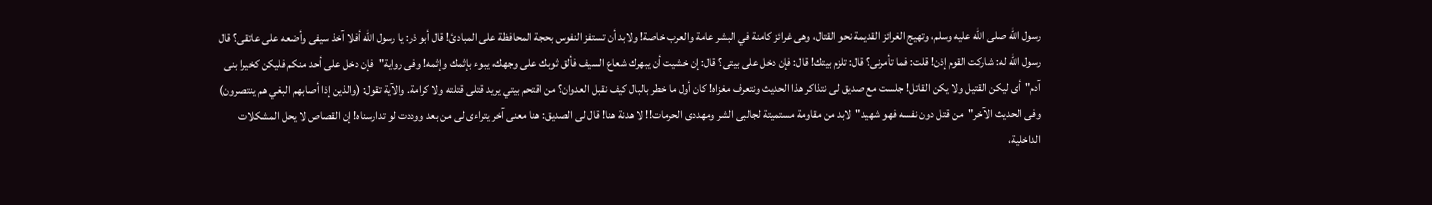رسول الله صلى الله عليه وسلم، وتهيج الغرائز القديمة نحو القتال، وهى غرائز كامنة في البشر عامة والعرب خاصة! ولابد أن تستفز النفوس بحجة المحافظة على المبادئ! قال أبو ذر: يا رسول الله أفلا آخذ سيفى وأضعه على عاتقى؟ قال رسول الله له: شاركت القوم إذن! قلت: فما تأمرنى؟ قال: تلزم بيتك! قال: فإن دخل على بيتى؟ قال: إن خشيت أن يبهرك شعاع السيف فألق ثوبك على وجهك، يبوء بإثمك وإثمه! وفى رواية"فإن دخل على أحد منكم فليكن كخيرا بنى آدم"أى ليكن القتيل ولا يكن القاتل! جلست مع صديق لى نتذاكر هذا الحديث ونتعرف مغزاه! كان أول ما خطر بالبال كيف نقبل العدوان؟ من اقتحم بيتي يريد قتلى قتلته ولا كرامة. والآية تقول: (والذين إذا أصابهم البغي هم ينتصرون) وفى الحديث الآخر"من قتل دون نفسه فهو شهيد"لابد من مقاومة مستميتة لجالبى الشر ومهددى الحرمات!! لا هدنة هنا! قال لى الصديق: هنا معنى آخر يتراءى لى من بعد ووددت لو تدارسناه! إن القصاص لا يحل المشكلات الداخلية،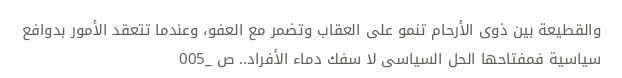والقطيعة بين ذوى الأرحام تنمو على العقاب وتضمر مع العفو، وعندما تتعقد الأمور بدوافع سياسية فمفتاحها الحل السياسى لا سفك دماء الأفراد.. ص _005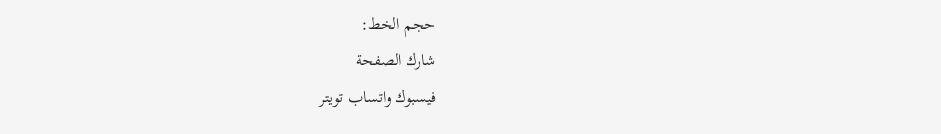حجم الخط:
شارك الصفحة
فيسبوك واتساب تويتر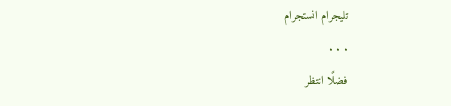تليجرام انستجرام
. . .
فضلًا انتظر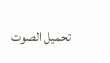تحميل الصوت